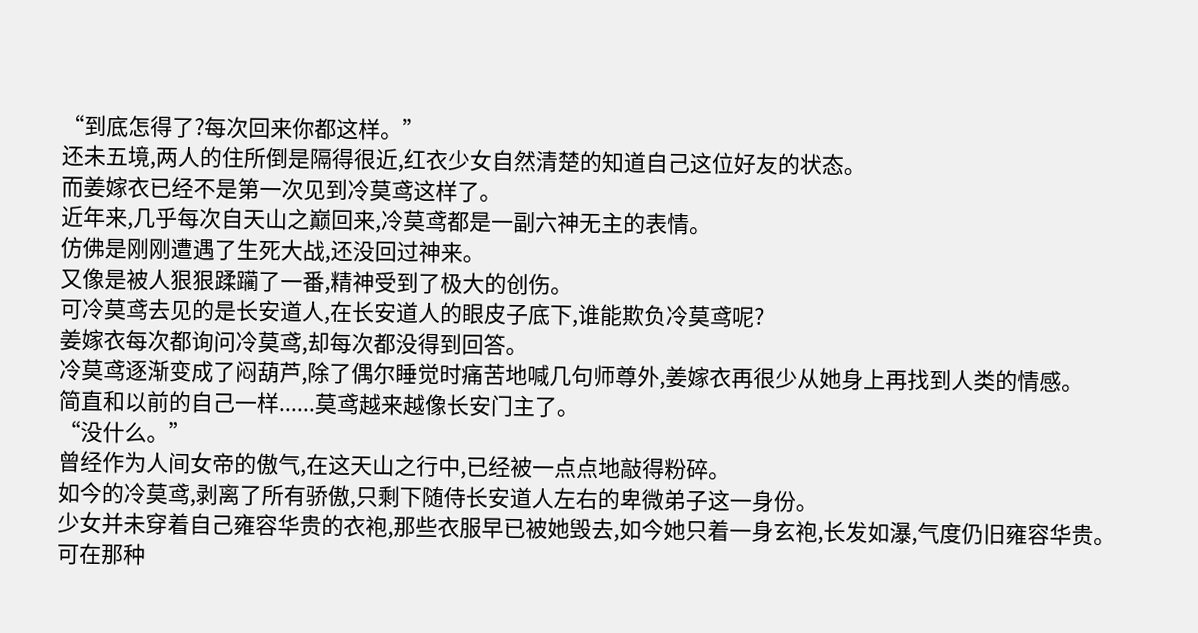“到底怎得了?每次回来你都这样。”
还未五境,两人的住所倒是隔得很近,红衣少女自然清楚的知道自己这位好友的状态。
而姜嫁衣已经不是第一次见到冷莫鸢这样了。
近年来,几乎每次自天山之巅回来,冷莫鸢都是一副六神无主的表情。
仿佛是刚刚遭遇了生死大战,还没回过神来。
又像是被人狠狠蹂躏了一番,精神受到了极大的创伤。
可冷莫鸢去见的是长安道人,在长安道人的眼皮子底下,谁能欺负冷莫鸢呢?
姜嫁衣每次都询问冷莫鸢,却每次都没得到回答。
冷莫鸢逐渐变成了闷葫芦,除了偶尔睡觉时痛苦地喊几句师尊外,姜嫁衣再很少从她身上再找到人类的情感。
简直和以前的自己一样......莫鸢越来越像长安门主了。
“没什么。”
曾经作为人间女帝的傲气,在这天山之行中,已经被一点点地敲得粉碎。
如今的冷莫鸢,剥离了所有骄傲,只剩下随侍长安道人左右的卑微弟子这一身份。
少女并未穿着自己雍容华贵的衣袍,那些衣服早已被她毁去,如今她只着一身玄袍,长发如瀑,气度仍旧雍容华贵。
可在那种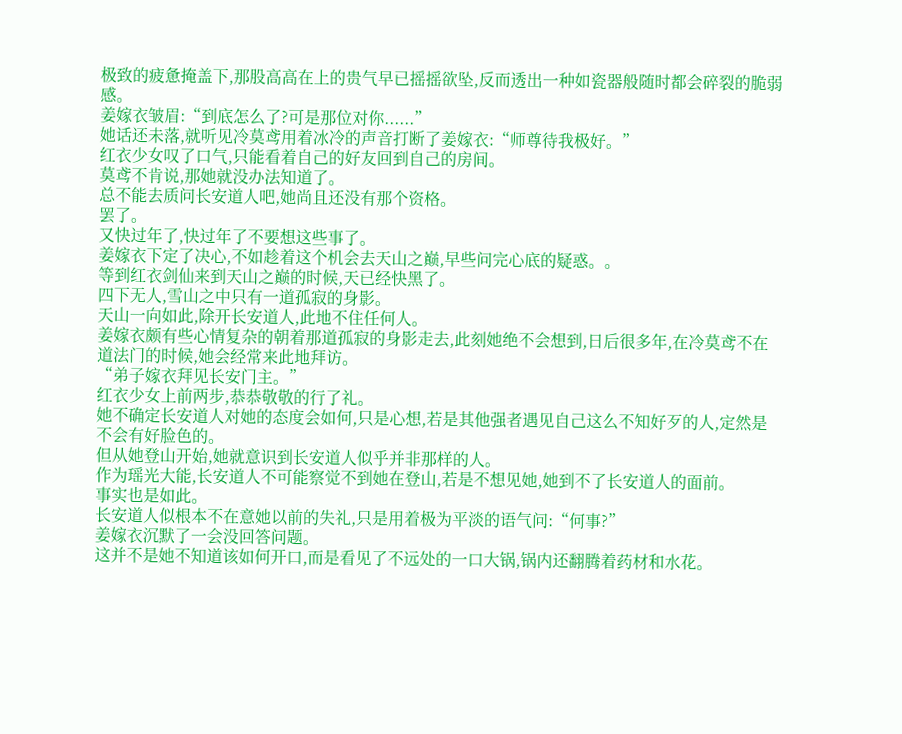极致的疲惫掩盖下,那股高高在上的贵气早已摇摇欲坠,反而透出一种如瓷器般随时都会碎裂的脆弱感。
姜嫁衣皱眉:“到底怎么了?可是那位对你......”
她话还未落,就听见冷莫鸢用着冰冷的声音打断了姜嫁衣:“师尊待我极好。”
红衣少女叹了口气,只能看着自己的好友回到自己的房间。
莫鸢不肯说,那她就没办法知道了。
总不能去质问长安道人吧,她尚且还没有那个资格。
罢了。
又快过年了,快过年了不要想这些事了。
姜嫁衣下定了决心,不如趁着这个机会去天山之巅,早些问完心底的疑惑。。
等到红衣剑仙来到天山之巅的时候,天已经快黑了。
四下无人,雪山之中只有一道孤寂的身影。
天山一向如此,除开长安道人,此地不住任何人。
姜嫁衣颇有些心情复杂的朝着那道孤寂的身影走去,此刻她绝不会想到,日后很多年,在冷莫鸢不在道法门的时候,她会经常来此地拜访。
“弟子嫁衣拜见长安门主。”
红衣少女上前两步,恭恭敬敬的行了礼。
她不确定长安道人对她的态度会如何,只是心想,若是其他强者遇见自己这么不知好歹的人,定然是不会有好脸色的。
但从她登山开始,她就意识到长安道人似乎并非那样的人。
作为瑶光大能,长安道人不可能察觉不到她在登山,若是不想见她,她到不了长安道人的面前。
事实也是如此。
长安道人似根本不在意她以前的失礼,只是用着极为平淡的语气问:“何事?”
姜嫁衣沉默了一会没回答问题。
这并不是她不知道该如何开口,而是看见了不远处的一口大锅,锅内还翻腾着药材和水花。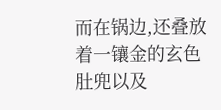而在锅边,还叠放着一镶金的玄色肚兜以及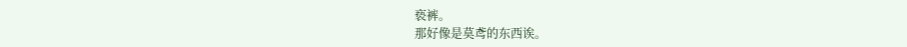亵裤。
那好像是莫鸢的东西诶。